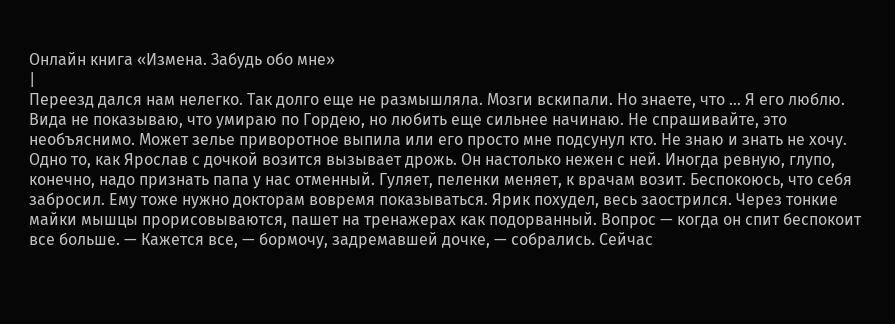Онлайн книга «Измена. Забудь обо мне»
|
Переезд дался нам нелегко. Так долго еще не размышляла. Мозги вскипали. Но знаете, что … Я его люблю. Вида не показываю, что умираю по Гордею, но любить еще сильнее начинаю. Не спрашивайте, это необъяснимо. Может зелье приворотное выпила или его просто мне подсунул кто. Не знаю и знать не хочу. Одно то, как Ярослав с дочкой возится вызывает дрожь. Он настолько нежен с ней. Иногда ревную, глупо, конечно, надо признать папа у нас отменный. Гуляет, пеленки меняет, к врачам возит. Беспокоюсь, что себя забросил. Ему тоже нужно докторам вовремя показываться. Ярик похудел, весь заострился. Через тонкие майки мышцы прорисовываются, пашет на тренажерах как подорванный. Вопрос — когда он спит беспокоит все больше. — Кажется все, — бормочу, задремавшей дочке, — собрались. Сейчас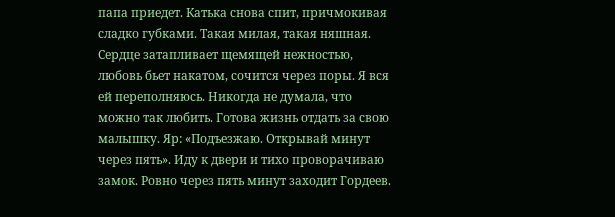папа приедет. Катька снова спит, причмокивая сладко губками. Такая милая, такая няшная. Сердце затапливает щемящей нежностью, любовь бьет накатом, сочится через поры. Я вся ей переполняюсь. Никогда не думала, что можно так любить. Готова жизнь отдать за свою малышку. Яр: «Подъезжаю. Открывай минут через пять». Иду к двери и тихо проворачиваю замок. Ровно через пять минут заходит Гордеев.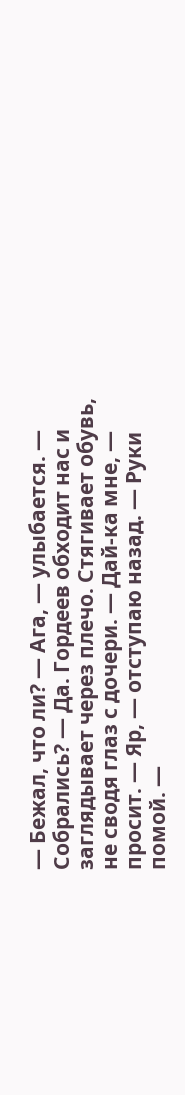— Бежал, что ли? — Ага, — улыбается. — Собрались? — Да. Гордеев обходит нас и заглядывает через плечо. Стягивает обувь, не сводя глаз с дочери. — Дай-ка мне, — просит. — Яр, — отступаю назад. — Руки помой. —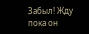Забыл! Жду пока он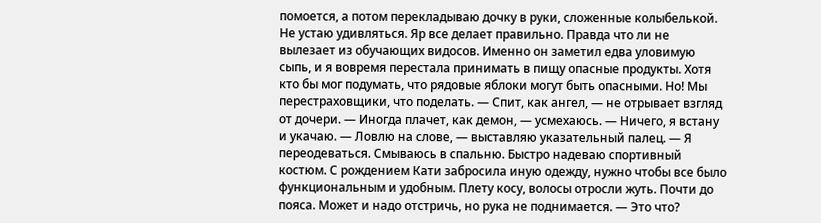помоется, а потом перекладываю дочку в руки, сложенные колыбелькой. Не устаю удивляться. Яр все делает правильно. Правда что ли не вылезает из обучающих видосов. Именно он заметил едва уловимую сыпь, и я вовремя перестала принимать в пищу опасные продукты. Хотя кто бы мог подумать, что рядовые яблоки могут быть опасными. Но! Мы перестраховщики, что поделать. — Спит, как ангел, — не отрывает взгляд от дочери. — Иногда плачет, как демон, — усмехаюсь. — Ничего, я встану и укачаю. — Ловлю на слове, — выставляю указательный палец. — Я переодеваться. Смываюсь в спальню. Быстро надеваю спортивный костюм. С рождением Кати забросила иную одежду, нужно чтобы все было функциональным и удобным. Плету косу, волосы отросли жуть. Почти до пояса. Может и надо отстричь, но рука не поднимается. — Это что?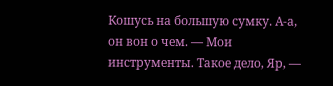Кошусь на большую сумку. А-а, он вон о чем. — Мои инструменты. Такое дело, Яр, —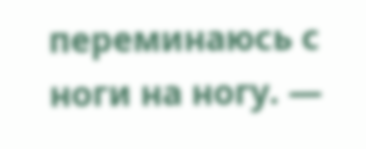переминаюсь с ноги на ногу. —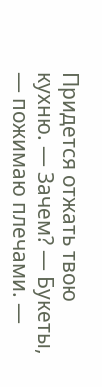Придется отжать твою кухню. — Зачем? — Букеты, — пожимаю плечами. —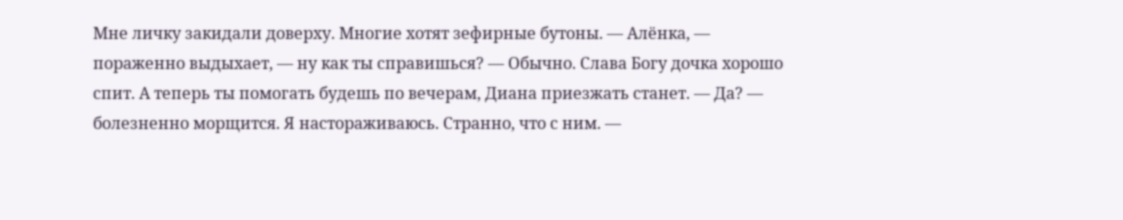Мне личку закидали доверху. Многие хотят зефирные бутоны. — Алёнка, — пораженно выдыхает, — ну как ты справишься? — Обычно. Слава Богу дочка хорошо спит. А теперь ты помогать будешь по вечерам, Диана приезжать станет. — Да? — болезненно морщится. Я настораживаюсь. Странно, что с ним. —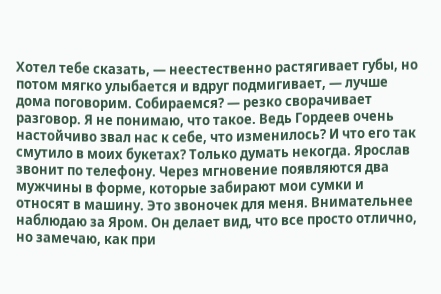Хотел тебе сказать, — неестественно растягивает губы, но потом мягко улыбается и вдруг подмигивает, — лучше дома поговорим. Собираемся? — резко сворачивает разговор. Я не понимаю, что такое. Ведь Гордеев очень настойчиво звал нас к себе, что изменилось? И что его так смутило в моих букетах? Только думать некогда. Ярослав звонит по телефону. Через мгновение появляются два мужчины в форме, которые забирают мои сумки и относят в машину. Это звоночек для меня. Внимательнее наблюдаю за Яром. Он делает вид, что все просто отлично, но замечаю, как при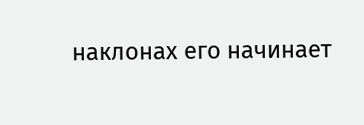наклонах его начинает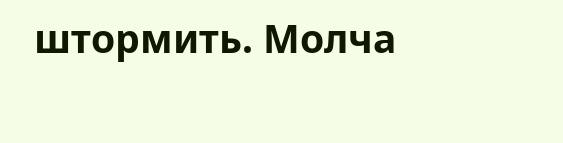штормить. Молча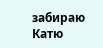забираю Катю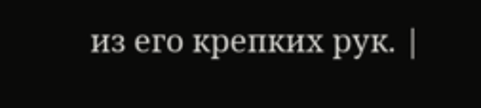из его крепких рук. |